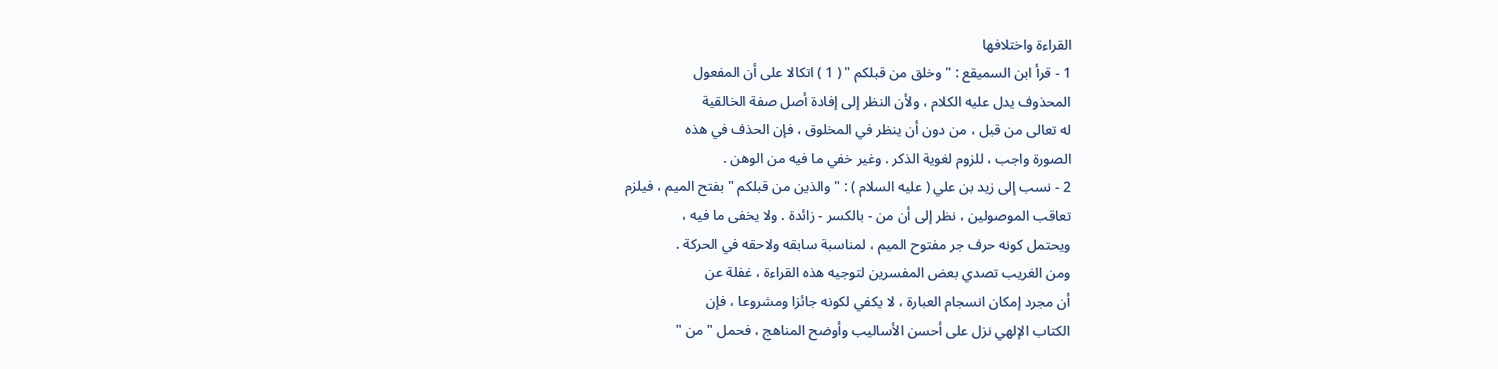القراءة واختلافها
1 - قرأ ابن السميقع : " وخلق من قبلكم " ( 1 ) اتكالا على أن المفعول
المحذوف يدل عليه الكلام ، ولأن النظر إلى إفادة أصل صفة الخالقية
له تعالى من قبل ، من دون أن ينظر في المخلوق ، فإن الحذف في هذه
الصورة واجب ، للزوم لغوية الذكر . وغير خفي ما فيه من الوهن .
2 - نسب إلى زيد بن علي ( عليه السلام ) : " والذين من قبلكم " بفتح الميم ، فيلزم
تعاقب الموصولين ، نظر إلى أن من - بالكسر - زائدة . ولا يخفى ما فيه ،
ويحتمل كونه حرف جر مفتوح الميم ، لمناسبة سابقه ولاحقه في الحركة .
ومن الغريب تصدي بعض المفسرين لتوجيه هذه القراءة ، غفلة عن
أن مجرد إمكان انسجام العبارة ، لا يكفي لكونه جائزا ومشروعا ، فإن
الكتاب الإلهي نزل على أحسن الأساليب وأوضح المناهج ، فحمل " من "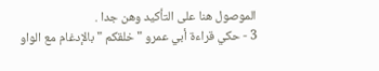الموصول هنا على التأكيد وهن جدا .
3 - حكي قراءة أبي عمرو " خلقكم " بالإدغام مع الواو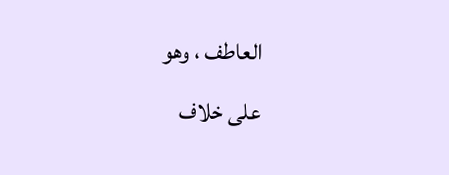العاطف ، وهو
على خلاف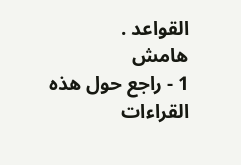القواعد .
هامش
1 - راجع حول هذه القراءات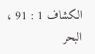الكشاف 1 : 91 ، البحر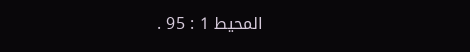المحيط 1 : 95 .